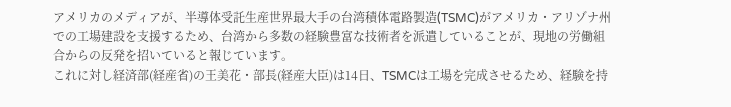アメリカのメディアが、半導体受託生産世界最大手の台湾積体電路製造(TSMC)がアメリカ・アリゾナ州での工場建設を支援するため、台湾から多数の経験豊富な技術者を派遣していることが、現地の労働組合からの反発を招いていると報じています。
これに対し経済部(経産省)の王美花・部長(経産大臣)は14日、TSMCは工場を完成させるため、経験を持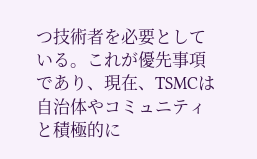つ技術者を必要としている。これが優先事項であり、現在、TSMCは自治体やコミュニティと積極的に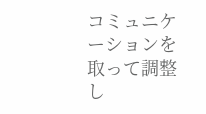コミュニケーションを取って調整し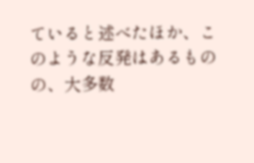ていると述べたほか、このような反発はあるものの、大多数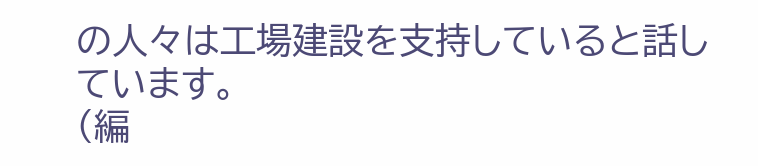の人々は工場建設を支持していると話しています。
(編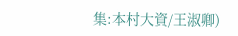集:本村大資/王淑卿)